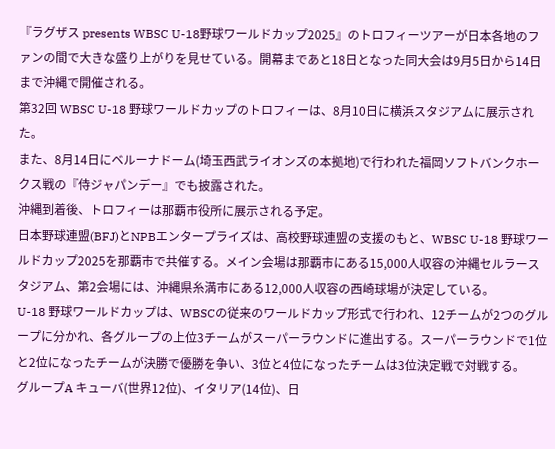『ラグザス presents WBSC U-18野球ワールドカップ2025』のトロフィーツアーが日本各地のファンの間で大きな盛り上がりを見せている。開幕まであと18日となった同大会は9月5日から14日まで沖縄で開催される。
第32回 WBSC U-18 野球ワールドカップのトロフィーは、8月10日に横浜スタジアムに展示された。
また、8月14日にベルーナドーム(埼玉西武ライオンズの本拠地)で行われた福岡ソフトバンクホークス戦の『侍ジャパンデー』でも披露された。
沖縄到着後、トロフィーは那覇市役所に展示される予定。
日本野球連盟(BFJ)とNPBエンタープライズは、高校野球連盟の支援のもと、WBSC U-18 野球ワールドカップ2025を那覇市で共催する。メイン会場は那覇市にある15,000人収容の沖縄セルラースタジアム、第2会場には、沖縄県糸満市にある12,000人収容の西崎球場が決定している。
U-18 野球ワールドカップは、WBSCの従来のワールドカップ形式で行われ、12チームが2つのグループに分かれ、各グループの上位3チームがスーパーラウンドに進出する。スーパーラウンドで1位と2位になったチームが決勝で優勝を争い、3位と4位になったチームは3位決定戦で対戦する。
グループA キューバ(世界12位)、イタリア(14位)、日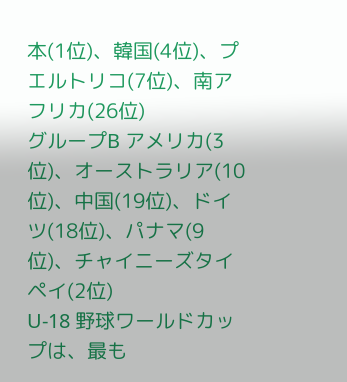本(1位)、韓国(4位)、プエルトリコ(7位)、南アフリカ(26位)
グループB アメリカ(3位)、オーストラリア(10位)、中国(19位)、ドイツ(18位)、パナマ(9位)、チャイニーズタイペイ(2位)
U-18 野球ワールドカップは、最も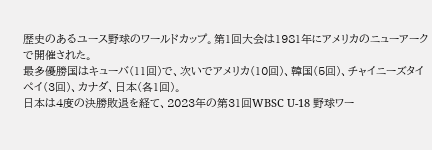歴史のあるユース野球のワールドカップ。第1回大会は1981年にアメリカのニューアークで開催された。
最多優勝国はキューバ(11回)で、次いでアメリカ(10回)、韓国(5回)、チャイニーズタイペイ(3回)、カナダ、日本(各1回)。
日本は4度の決勝敗退を経て、2023年の第31回WBSC U-18 野球ワー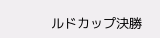ルドカップ決勝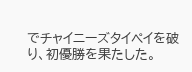でチャイニーズタイペイを破り、初優勝を果たした。